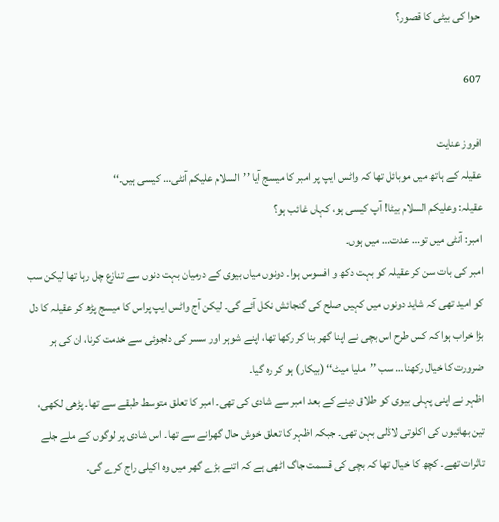حوا کی بیٹی کا قصور؟

607

افروز عنایت
عقیلہ کے ہاتھ میں موبائل تھا کہ واٹس ایپ پر امبر کا میسج آیا ’’السلام علیکم آنٹی… کیسی ہیں۔‘‘
عقیلہ: وعلیکم السلام بیٹا! آپ کیسی ہو، کہاں غائب ہو؟
امبر: آنٹی میں تو… عدت… میں ہوں۔
امبر کی بات سن کر عقیلہ کو بہت دکھ و افسوس ہوا۔ دونوں میاں بیوی کے درمیان بہت دنوں سے تنازع چل رہا تھا لیکن سب کو امید تھی کہ شاید دونوں میں کہیں صلح کی گنجائش نکل آئے گی۔ لیکن آج واٹس ایپ پراس کا میسج پڑھ کر عقیلہ کا دل بڑا خراب ہوا کہ کس طرح اس بچی نے اپنا گھر بنا کر رکھا تھا، اپنے شوہر اور سسر کی دلجوئی سے خدمت کرنا، ان کی ہر ضرورت کا خیال رکھنا… سب ’’ملیا میٹ‘‘ (بیکار) ہو کر رہ گیا۔
اظہر نے اپنی پہلی بیوی کو طلاق دینے کے بعد امبر سے شادی کی تھی۔ امبر کا تعلق متوسط طبقے سے تھا۔ پڑھی لکھی، تین بھائیوں کی اکلوتی لاڈلی بہن تھی۔ جبکہ اظہر کا تعلق خوش حال گھرانے سے تھا۔ اس شادی پر لوگوں کے ملے جلے تاثرات تھے۔ کچھ کا خیال تھا کہ بچی کی قسمت جاگ اٹھی ہے کہ اتنے بڑے گھر میں وہ اکیلی راج کرے گی۔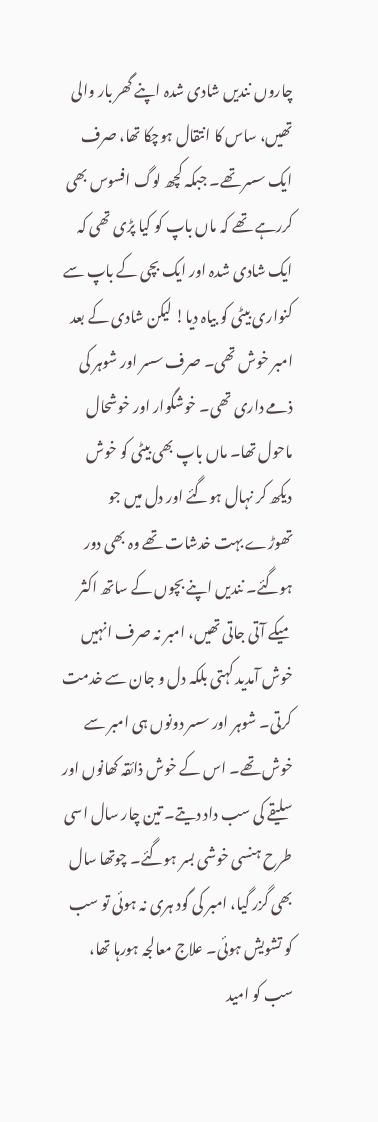چاروں نندیں شادی شدہ اپنے گھر بار والی تھیں، ساس کا انتقال ہوچکا تھا، صرف ایک سسر تھے۔ جبکہ کچھ لوگ افسوس بھی کررہے تھے کہ ماں باپ کو کیا پڑی تھی کہ ایک شادی شدہ اور ایک بچی کے باپ سے کنواری بیٹی کو بیاہ دیا! لیکن شادی کے بعد امبر خوش تھی۔ صرف سسر اور شوہر کی ذمے داری تھی۔ خوشگوار اور خوشحال ماحول تھا۔ ماں باپ بھی بیٹی کو خوش دیکھ کر نہال ہوگئے اور دل میں جو تھوڑے بہت خدشات تھے وہ بھی دور ہوگئے۔ نندیں اپنے بچوں کے ساتھ اکثر میکے آتی جاتی تھیں، امبر نہ صرف انہیں خوش آمدید کہتی بلکہ دل و جان سے خدمت کرتی۔ شوہر اور سسر دونوں ہی امبر سے خوش تھے۔ اس کے خوش ذائقہ کھانوں اور سلیقے کی سب داد دیتے۔ تین چار سال اسی طرح ہنسی خوشی بسر ہوگئے۔ چوتھا سال بھی گزر گیا، امبر کی گود ہری نہ ہوئی تو سب کو تشویش ہوئی۔ علاج معالجہ ہورہا تھا، سب کو امید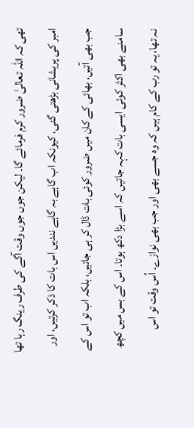تھی کہ اللہ تعالیٰ ضرور کرم فرمائے گا۔ لیکن جوں جوں وقت آگے کی طرف رینگ رہا تھا امبر کی پریشانی بڑھتی گئی، کیونکہ اب گاہے بہ گاہے نندیں اس بات کا ذکر کرتیں، اور جب بھی آتیں، بھائی کے کان میں ضرور کوئی بات ڈال کر ہی جاتیں، بلکہ اب تو اس کے سامنے بھی اکثر کوئی ایسی بات کہہ جاتیں کہ اسے بڑا دکھ ہوتا۔ اس کے بس میں کچھ نہ تھا، یہ تو رب کے کام ہیں کہ وہ جسے بھی اور جب بھی نوازے۔ اُس وقت تو اس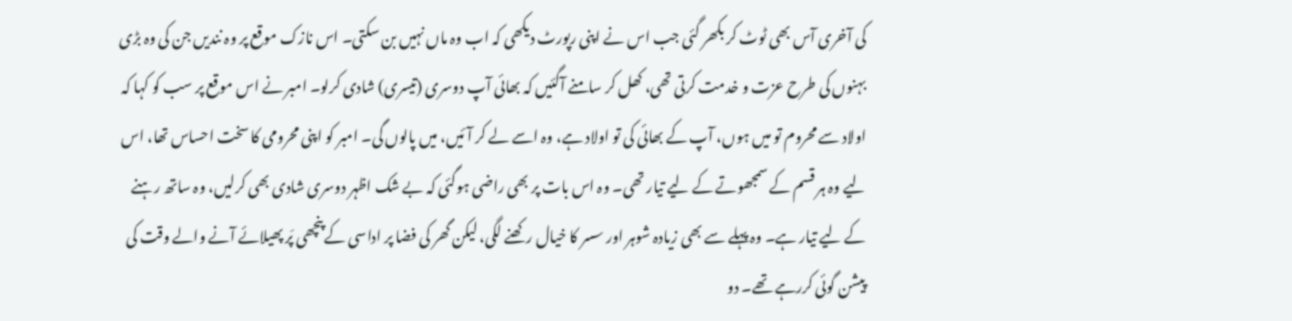کی آخری آس بھی ٹوٹ کر بکھر گئی جب اس نے اپنی رپورٹ دیکھی کہ اب وہ ماں نہیں بن سکتی۔ اس نازک موقع پر وہ نندیں جن کی وہ بڑی بہنوں کی طرح عزت و خدمت کرتی تھی، کھل کر سامنے آگئیں کہ بھائی آپ دوسری (تیسری) شادی کرلو۔ امبر نے اس موقع پر سب کو کہا کہ اولاد سے محروم تو میں ہوں، آپ کے بھائی کی تو اولاد ہے، وہ اسے لے کر آئیں، میں پالوں گی۔ امبر کو اپنی محرومی کا سخت احساس تھا، اس لیے وہ ہر قسم کے سمجھوتے کے لیے تیار تھی۔ وہ اس بات پر بھی راضی ہوگئی کہ بے شک اظہر دوسری شادی بھی کرلیں، وہ ساتھ رہنے کے لیے تیار ہے۔ وہ پہلے سے بھی زیادہ شوہر اور سسر کا خیال رکھنے لگی، لیکن گھر کی فضا پر اداسی کے پنچھی پَر پھیلائے آنے والے وقت کی پیشن گوئی کررہے تھے۔ دو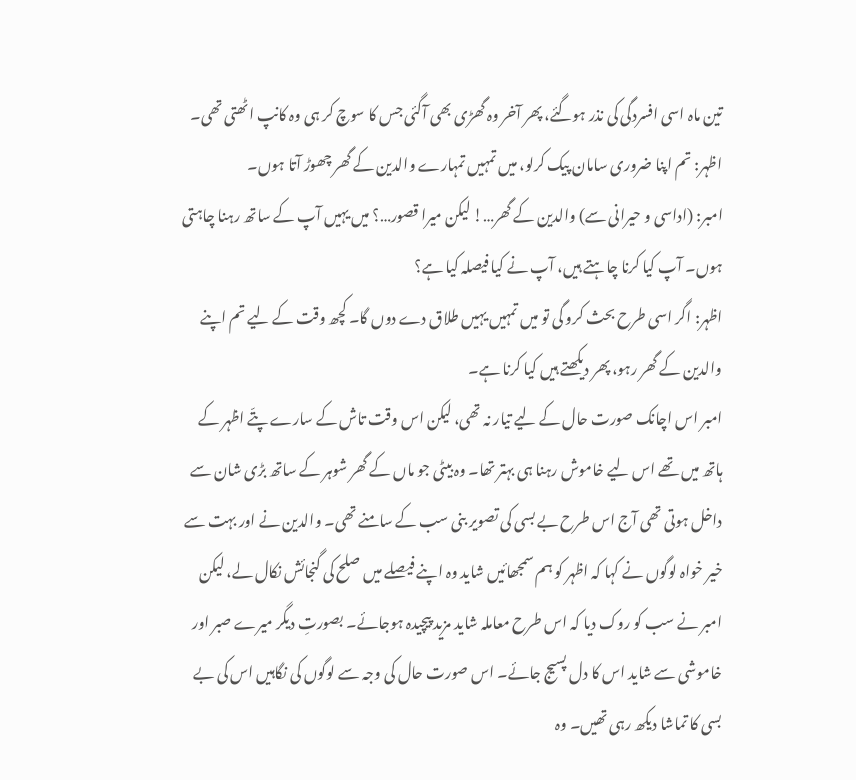تین ماہ اسی افسردگی کی نذر ہوگئے، پھر آخر وہ گھڑی بھی آگئی جس کا سوچ کر ہی وہ کانپ اٹھتی تھی۔
اظہر: تم اپنا ضروری سامان پیک کرلو، میں تمہیں تمہارے والدین کے گھر چھوڑ آتا ہوں۔
امبر: (اداسی و حیرانی سے) والدین کے گھر…! لیکن میرا قصور…؟ میں یہیں آپ کے ساتھ رہنا چاہتی ہوں۔ آپ کیا کرنا چاہتے ہیں، آپ نے کیا فیصلہ کیا ہے؟
اظہر: اگر اسی طرح بحث کرو گی تو میں تمہیں یہیں طلاق دے دوں گا۔ کچھ وقت کے لیے تم اپنے والدین کے گھر رہو، پھر دیکھتے ہیں کیا کرنا ہے۔
امبر اس اچانک صورت حال کے لیے تیار نہ تھی، لیکن اس وقت تاش کے سارے پتّے اظہر کے ہاتھ میں تھے اس لیے خاموش رہنا ہی بہتر تھا۔ وہ بیٹی جو ماں کے گھر شوہر کے ساتھ بڑی شان سے داخل ہوتی تھی آج اس طرح بے بسی کی تصویر بنی سب کے سامنے تھی۔ والدین نے اور بہت سے خیر خواہ لوگوں نے کہا کہ اظہر کو ہم سمجھائیں شاید وہ اپنے فیصلے میں صلح کی گنجائش نکال لے، لیکن امبر نے سب کو روک دیا کہ اس طرح معاملہ شاید مزید پیچیدہ ہوجائے۔ بصورتِ دیگر میرے صبر اور خاموشی سے شاید اس کا دل پسیج جائے۔ اس صورت حال کی وجہ سے لوگوں کی نگاہیں اس کی بے بسی کا تماشا دیکھ رہی تھیں۔ وہ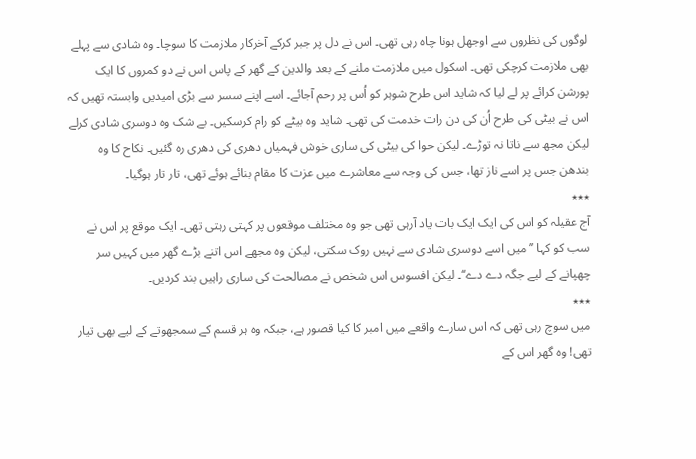لوگوں کی نظروں سے اوجھل ہونا چاہ رہی تھی۔ اس نے دل پر جبر کرکے آخرکار ملازمت کا سوچا۔ وہ شادی سے پہلے بھی ملازمت کرچکی تھی۔ اسکول میں ملازمت ملنے کے بعد والدین کے گھر کے پاس اس نے دو کمروں کا ایک پورشن کرائے پر لے لیا کہ شاید اس طرح شوہر کو اُس پر رحم آجائے۔ اسے اپنے سسر سے بڑی امیدیں وابستہ تھیں کہ اس نے بیٹی کی طرح اُن کی دن رات خدمت کی تھی۔ شاید وہ بیٹے کو رام کرسکیں۔ بے شک وہ دوسری شادی کرلے لیکن مجھ سے ناتا نہ توڑے۔ لیکن حوا کی بیٹی کی ساری خوش فہمیاں دھری کی دھری رہ گئیں۔ نکاح کا وہ بندھن جس پر اسے ناز تھا، جس کی وجہ سے معاشرے میں عزت کا مقام بنائے ہوئے تھی، تار تار ہوگیا۔
٭٭٭
آج عقیلہ کو اس کی ایک ایک بات یاد آرہی تھی جو وہ مختلف موقعوں پر کہتی رہتی تھی۔ ایک موقع پر اس نے سب کو کہا ’’میں اسے دوسری شادی سے نہیں روک سکتی، لیکن وہ مجھے اس اتنے بڑے گھر میں کہیں سر چھپانے کے لیے جگہ دے دے‘‘۔ لیکن افسوس اس شخص نے مصالحت کی ساری راہیں بند کردیں۔
٭٭٭
میں سوچ رہی تھی کہ اس سارے واقعے میں امبر کا کیا قصور ہے، جبکہ وہ ہر قسم کے سمجھوتے کے لیے بھی تیار تھی! وہ گھر اس کے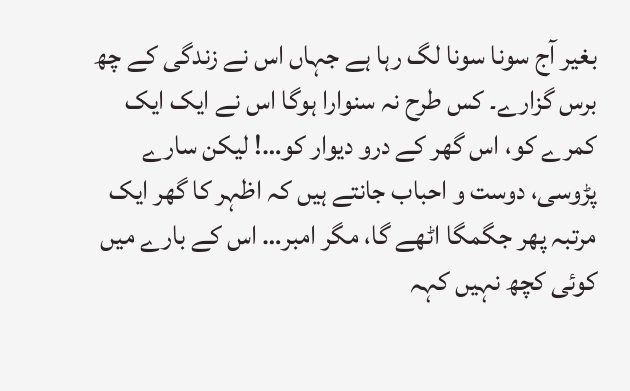بغیر آج سونا سونا لگ رہا ہے جہاں اس نے زندگی کے چھ برس گزارے۔ کس طرح نہ سنوارا ہوگا اس نے ایک ایک کمرے کو، اس گھر کے درو دیوار کو…! لیکن سارے پڑوسی، دوست و احباب جانتے ہیں کہ اظہر کا گھر ایک مرتبہ پھر جگمگا اٹھے گا، مگر امبر… اس کے بارے میں کوئی کچھ نہیں کہہ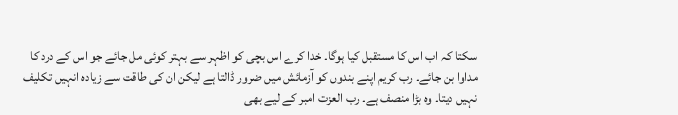سکتا کہ اب اس کا مستقبل کیا ہوگا۔ خدا کرے اس بچی کو اظہر سے بہتر کوئی مل جائے جو اس کے درد کا مداوا بن جائے۔ رب کریم اپنے بندوں کو آزمائش میں ضرور ڈالتا ہے لیکن ان کی طاقت سے زیادہ انہیں تکلیف نہیں دیتا۔ وہ بڑا منصف ہے۔ رب العزت امبر کے لیے بھی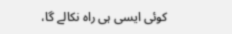کوئی ایسی ہی راہ نکالے گا،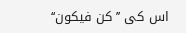اس کی ’’کن فیکون‘‘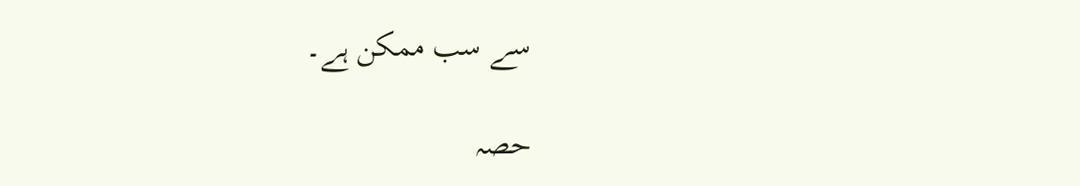سے سب ممکن ہے۔

حصہ